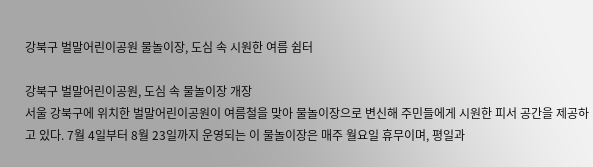강북구 벌말어린이공원 물놀이장, 도심 속 시원한 여름 쉼터

강북구 벌말어린이공원, 도심 속 물놀이장 개장
서울 강북구에 위치한 벌말어린이공원이 여름철을 맞아 물놀이장으로 변신해 주민들에게 시원한 피서 공간을 제공하고 있다. 7월 4일부터 8월 23일까지 운영되는 이 물놀이장은 매주 월요일 휴무이며, 평일과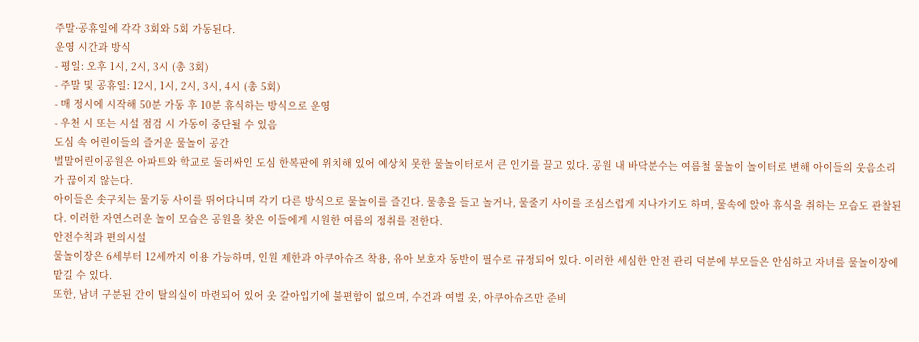주말·공휴일에 각각 3회와 5회 가동된다.
운영 시간과 방식
- 평일: 오후 1시, 2시, 3시 (총 3회)
- 주말 및 공휴일: 12시, 1시, 2시, 3시, 4시 (총 5회)
- 매 정시에 시작해 50분 가동 후 10분 휴식하는 방식으로 운영
- 우천 시 또는 시설 점검 시 가동이 중단될 수 있음
도심 속 어린이들의 즐거운 물놀이 공간
벌말어린이공원은 아파트와 학교로 둘러싸인 도심 한복판에 위치해 있어 예상치 못한 물놀이터로서 큰 인기를 끌고 있다. 공원 내 바닥분수는 여름철 물놀이 놀이터로 변해 아이들의 웃음소리가 끊이지 않는다.
아이들은 솟구치는 물기둥 사이를 뛰어다니며 각기 다른 방식으로 물놀이를 즐긴다. 물총을 들고 놀거나, 물줄기 사이를 조심스럽게 지나가기도 하며, 물속에 앉아 휴식을 취하는 모습도 관찰된다. 이러한 자연스러운 놀이 모습은 공원을 찾은 이들에게 시원한 여름의 정취를 전한다.
안전수칙과 편의시설
물놀이장은 6세부터 12세까지 이용 가능하며, 인원 제한과 아쿠아슈즈 착용, 유아 보호자 동반이 필수로 규정되어 있다. 이러한 세심한 안전 관리 덕분에 부모들은 안심하고 자녀를 물놀이장에 맡길 수 있다.
또한, 남녀 구분된 간이 탈의실이 마련되어 있어 옷 갈아입기에 불편함이 없으며, 수건과 여벌 옷, 아쿠아슈즈만 준비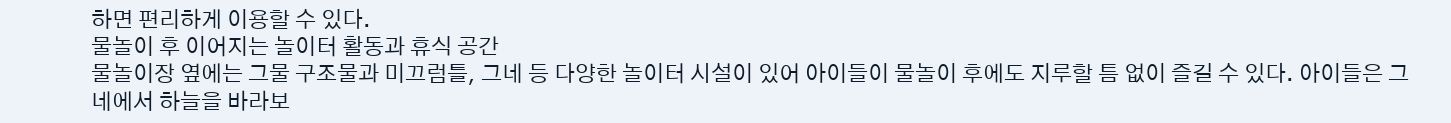하면 편리하게 이용할 수 있다.
물놀이 후 이어지는 놀이터 활동과 휴식 공간
물놀이장 옆에는 그물 구조물과 미끄럼틀, 그네 등 다양한 놀이터 시설이 있어 아이들이 물놀이 후에도 지루할 틈 없이 즐길 수 있다. 아이들은 그네에서 하늘을 바라보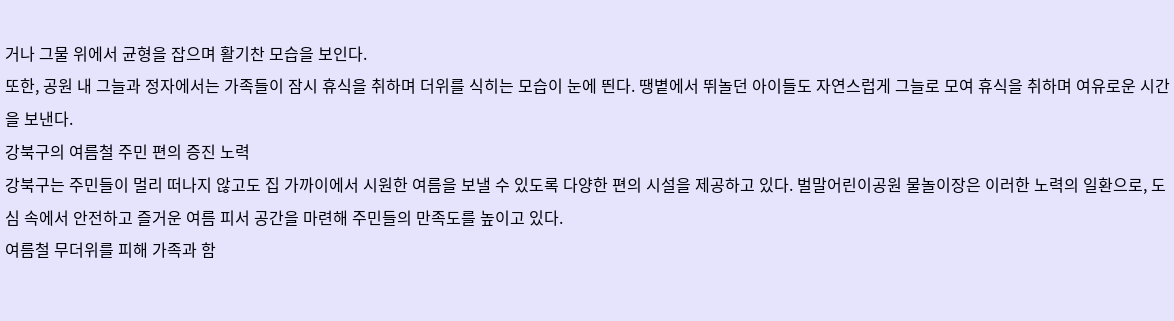거나 그물 위에서 균형을 잡으며 활기찬 모습을 보인다.
또한, 공원 내 그늘과 정자에서는 가족들이 잠시 휴식을 취하며 더위를 식히는 모습이 눈에 띈다. 땡볕에서 뛰놀던 아이들도 자연스럽게 그늘로 모여 휴식을 취하며 여유로운 시간을 보낸다.
강북구의 여름철 주민 편의 증진 노력
강북구는 주민들이 멀리 떠나지 않고도 집 가까이에서 시원한 여름을 보낼 수 있도록 다양한 편의 시설을 제공하고 있다. 벌말어린이공원 물놀이장은 이러한 노력의 일환으로, 도심 속에서 안전하고 즐거운 여름 피서 공간을 마련해 주민들의 만족도를 높이고 있다.
여름철 무더위를 피해 가족과 함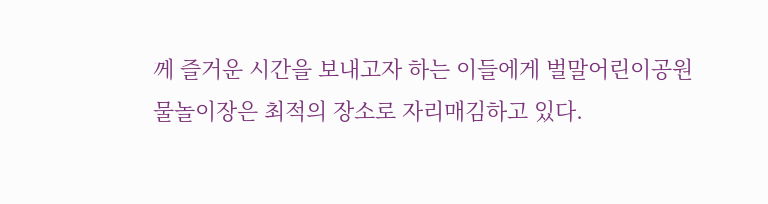께 즐거운 시간을 보내고자 하는 이들에게 벌말어린이공원 물놀이장은 최적의 장소로 자리매김하고 있다.